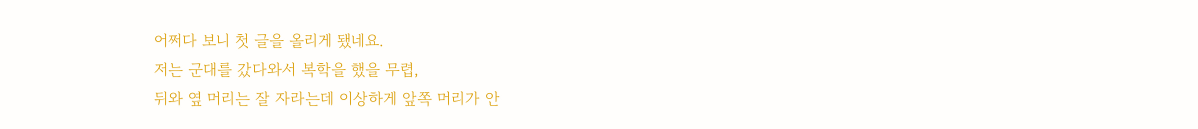어쩌다 보니 첫 글을 올리게 됐네요.
저는 군대를 갔다와서 복학을 했을 무렵,
뒤와 옆 머리는 잘 자라는데 이상하게 앞쪽 머리가 안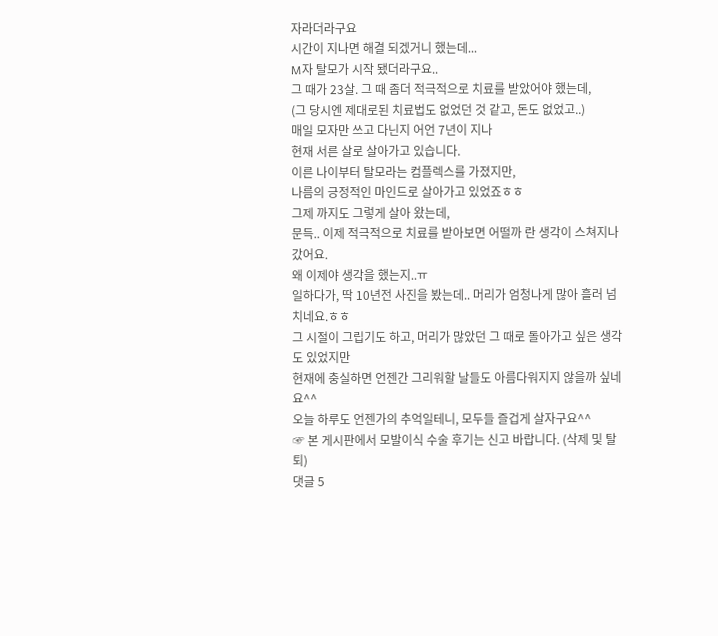자라더라구요
시간이 지나면 해결 되겠거니 했는데...
M자 탈모가 시작 됐더라구요..
그 때가 23살. 그 때 좀더 적극적으로 치료를 받았어야 했는데,
(그 당시엔 제대로된 치료법도 없었던 것 같고, 돈도 없었고..)
매일 모자만 쓰고 다닌지 어언 7년이 지나
현재 서른 살로 살아가고 있습니다.
이른 나이부터 탈모라는 컴플렉스를 가졌지만,
나름의 긍정적인 마인드로 살아가고 있었죠ㅎㅎ
그제 까지도 그렇게 살아 왔는데,
문득.. 이제 적극적으로 치료를 받아보면 어떨까 란 생각이 스쳐지나갔어요.
왜 이제야 생각을 했는지..ㅠ
일하다가, 딱 10년전 사진을 봤는데.. 머리가 엄청나게 많아 흘러 넘치네요.ㅎㅎ
그 시절이 그립기도 하고, 머리가 많았던 그 때로 돌아가고 싶은 생각도 있었지만
현재에 충실하면 언젠간 그리워할 날들도 아름다워지지 않을까 싶네요^^
오늘 하루도 언젠가의 추억일테니, 모두들 즐겁게 살자구요^^
☞ 본 게시판에서 모발이식 수술 후기는 신고 바랍니다. (삭제 및 탈퇴)
댓글 5